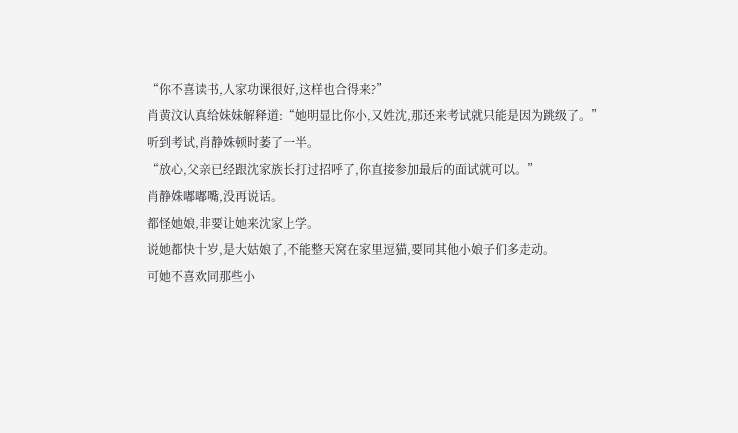“你不喜读书,人家功课很好,这样也合得来?”
肖黄汶认真给妹妹解释道:“她明显比你小,又姓沈,那还来考试就只能是因为跳级了。”
听到考试,肖静姝顿时萎了一半。
“放心,父亲已经跟沈家族长打过招呼了,你直接参加最后的面试就可以。”
肖静姝嘟嘟嘴,没再说话。
都怪她娘,非要让她来沈家上学。
说她都快十岁,是大姑娘了,不能整天窝在家里逗猫,要同其他小娘子们多走动。
可她不喜欢同那些小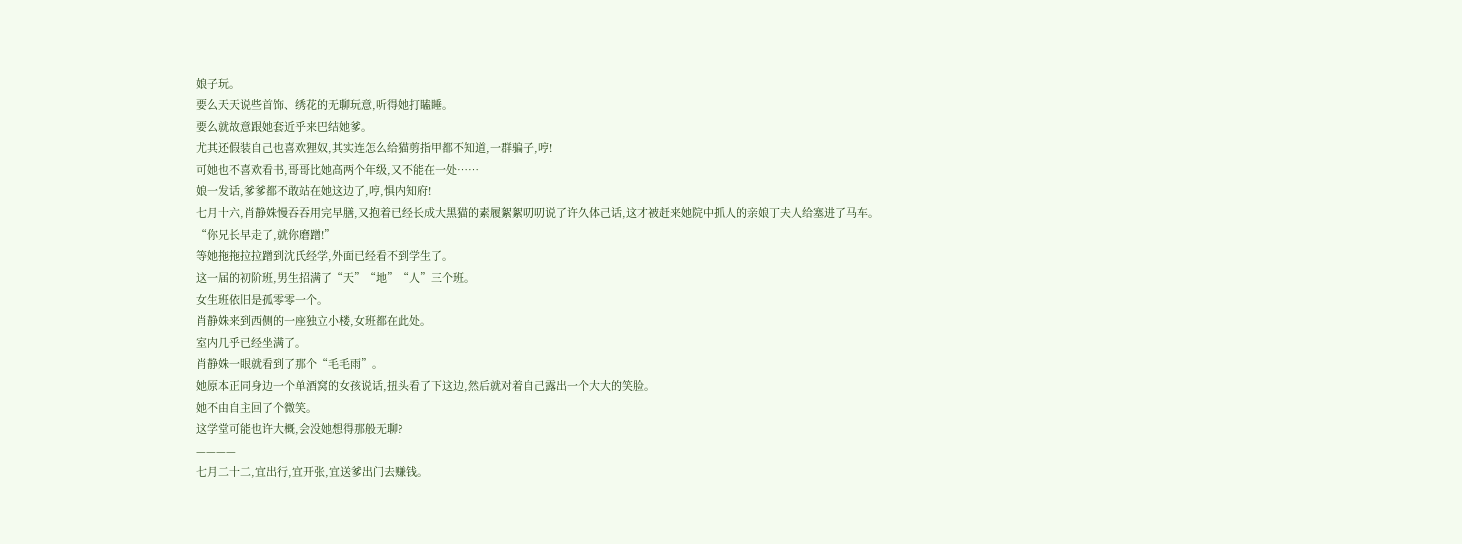娘子玩。
要么天天说些首饰、绣花的无聊玩意,听得她打瞌睡。
要么就故意跟她套近乎来巴结她爹。
尤其还假装自己也喜欢狸奴,其实连怎么给猫剪指甲都不知道,一群骗子,哼!
可她也不喜欢看书,哥哥比她高两个年级,又不能在一处……
娘一发话,爹爹都不敢站在她这边了,哼,惧内知府!
七月十六,肖静姝慢吞吞用完早膳,又抱着已经长成大黑猫的素履絮絮叨叨说了许久体己话,这才被赶来她院中抓人的亲娘丁夫人给塞进了马车。
“你兄长早走了,就你磨蹭!”
等她拖拖拉拉蹭到沈氏经学,外面已经看不到学生了。
这一届的初阶班,男生招满了“天”“地”“人”三个班。
女生班依旧是孤零零一个。
肖静姝来到西侧的一座独立小楼,女班都在此处。
室内几乎已经坐满了。
肖静姝一眼就看到了那个“毛毛雨”。
她原本正同身边一个单酒窝的女孩说话,扭头看了下这边,然后就对着自己露出一个大大的笑脸。
她不由自主回了个微笑。
这学堂可能也许大概,会没她想得那般无聊?
————
七月二十二,宜出行,宜开张,宜送爹出门去赚钱。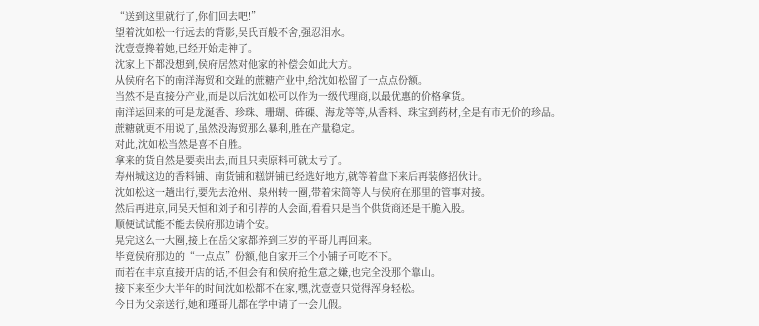“送到这里就行了,你们回去吧!”
望着沈如松一行远去的背影,吴氏百般不舍,强忍泪水。
沈壹壹搀着她,已经开始走神了。
沈家上下都没想到,侯府居然对他家的补偿会如此大方。
从侯府名下的南洋海贸和交趾的蔗糖产业中,给沈如松留了一点点份额。
当然不是直接分产业,而是以后沈如松可以作为一级代理商,以最优惠的价格拿货。
南洋运回来的可是龙涎香、珍珠、珊瑚、砗磲、海龙等等,从香料、珠宝到药材,全是有市无价的珍品。
蔗糖就更不用说了,虽然没海贸那么暴利,胜在产量稳定。
对此,沈如松当然是喜不自胜。
拿来的货自然是要卖出去,而且只卖原料可就太亏了。
寿州城这边的香料铺、南货铺和糕饼铺已经选好地方,就等着盘下来后再装修招伙计。
沈如松这一趟出行,要先去沧州、泉州转一圈,带着宋简等人与侯府在那里的管事对接。
然后再进京,同吴天恒和刘子和引荐的人会面,看看只是当个供货商还是干脆入股。
顺便试试能不能去侯府那边请个安。
晃完这么一大圈,接上在岳父家都养到三岁的平哥儿再回来。
毕竟侯府那边的“一点点”份额,他自家开三个小铺子可吃不下。
而若在丰京直接开店的话,不但会有和侯府抢生意之嫌,也完全没那个靠山。
接下来至少大半年的时间沈如松都不在家,嘿,沈壹壹只觉得浑身轻松。
今日为父亲送行,她和瑾哥儿都在学中请了一会儿假。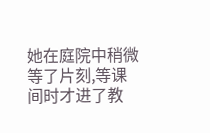她在庭院中稍微等了片刻,等课间时才进了教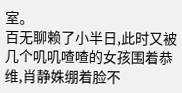室。
百无聊赖了小半日,此时又被几个叽叽喳喳的女孩围着恭维,肖静姝绷着脸不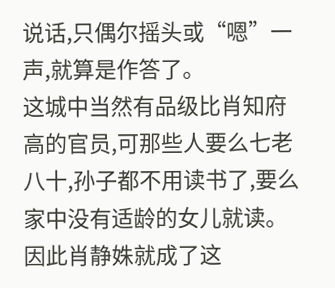说话,只偶尔摇头或“嗯”一声,就算是作答了。
这城中当然有品级比肖知府高的官员,可那些人要么七老八十,孙子都不用读书了,要么家中没有适龄的女儿就读。
因此肖静姝就成了这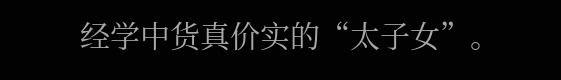经学中货真价实的“太子女”。